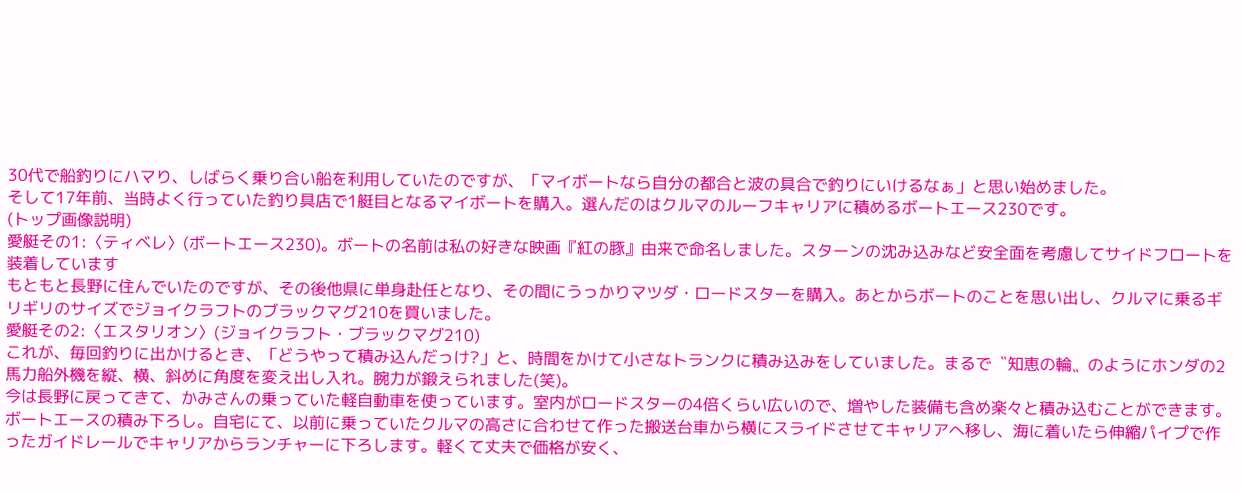30代で船釣りにハマり、しばらく乗り合い船を利用していたのですが、「マイボートなら自分の都合と波の具合で釣りにいけるなぁ」と思い始めました。
そして17年前、当時よく行っていた釣り具店で1艇目となるマイボートを購入。選んだのはクルマのルーフキャリアに積めるボートエース230です。
(トップ画像説明)
愛艇その1:〈ティベレ〉(ボートエース230)。ボートの名前は私の好きな映画『紅の豚』由来で命名しました。スターンの沈み込みなど安全面を考慮してサイドフロートを装着しています
もともと長野に住んでいたのですが、その後他県に単身赴任となり、その間にうっかりマツダ・ロードスターを購入。あとからボートのことを思い出し、クルマに乗るギリギリのサイズでジョイクラフトのブラックマグ210を買いました。
愛艇その2:〈エスタリオン〉(ジョイクラフト・ブラックマグ210)
これが、毎回釣りに出かけるとき、「どうやって積み込んだっけ?」と、時間をかけて小さなトランクに積み込みをしていました。まるで〝知恵の輪〟のようにホンダの2馬力船外機を縦、横、斜めに角度を変え出し入れ。腕力が鍛えられました(笑)。
今は長野に戻ってきて、かみさんの乗っていた軽自動車を使っています。室内がロードスターの4倍くらい広いので、増やした装備も含め楽々と積み込むことができます。
ボートエースの積み下ろし。自宅にて、以前に乗っていたクルマの高さに合わせて作った搬送台車から横にスライドさせてキャリアへ移し、海に着いたら伸縮パイプで作ったガイドレールでキャリアからランチャーに下ろします。軽くて丈夫で価格が安く、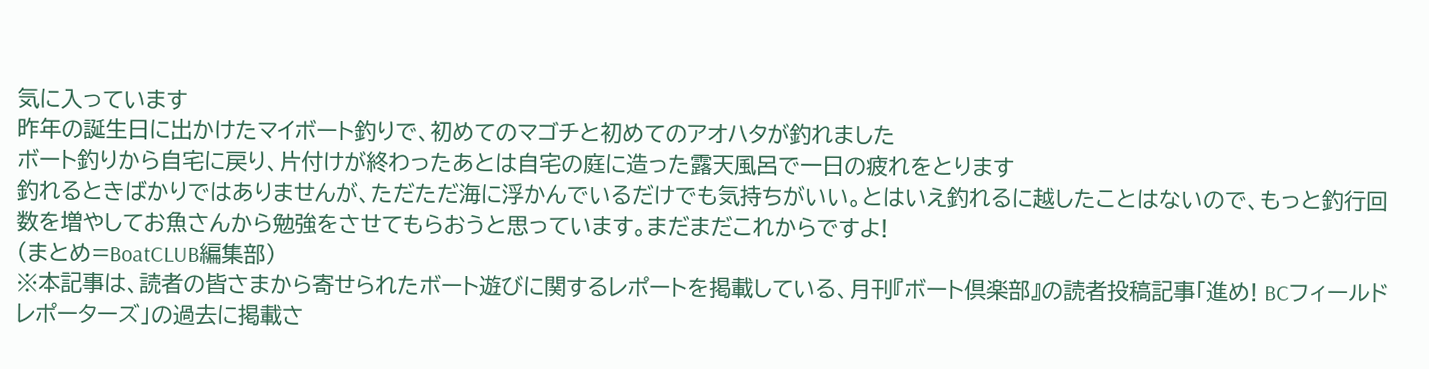気に入っています
昨年の誕生日に出かけたマイボート釣りで、初めてのマゴチと初めてのアオハタが釣れました
ボート釣りから自宅に戻り、片付けが終わったあとは自宅の庭に造った露天風呂で一日の疲れをとります
釣れるときばかりではありませんが、ただただ海に浮かんでいるだけでも気持ちがいい。とはいえ釣れるに越したことはないので、もっと釣行回数を増やしてお魚さんから勉強をさせてもらおうと思っています。まだまだこれからですよ!
(まとめ=BoatCLUB編集部)
※本記事は、読者の皆さまから寄せられたボート遊びに関するレポートを掲載している、月刊『ボート倶楽部』の読者投稿記事「進め! BCフィールドレポーターズ」の過去に掲載さ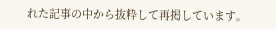れた記事の中から抜粋して再掲しています。